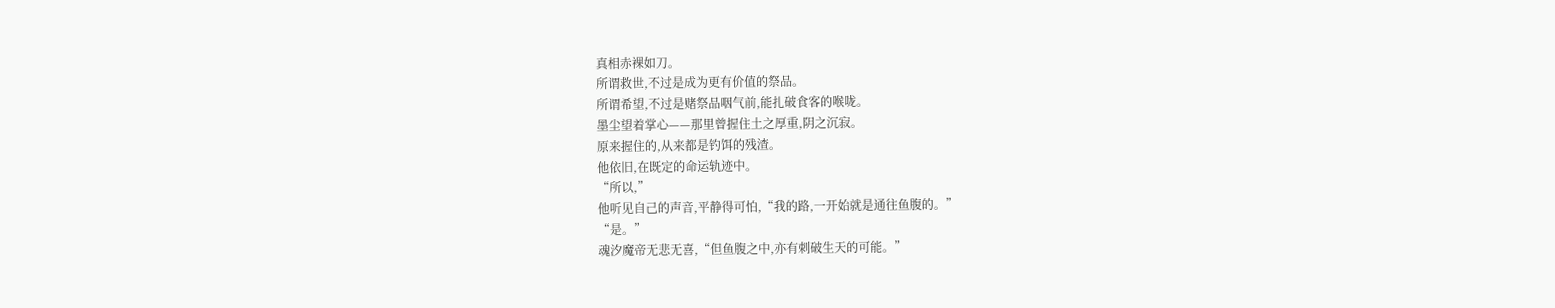真相赤裸如刀。
所谓救世,不过是成为更有价值的祭品。
所谓希望,不过是赌祭品咽气前,能扎破食客的喉咙。
墨尘望着掌心——那里曾握住土之厚重,阴之沉寂。
原来握住的,从来都是钓饵的残渣。
他依旧,在既定的命运轨迹中。
“所以,”
他听见自己的声音,平静得可怕,“我的路,一开始就是通往鱼腹的。”
“是。”
魂汐魔帝无悲无喜,“但鱼腹之中,亦有刺破生天的可能。”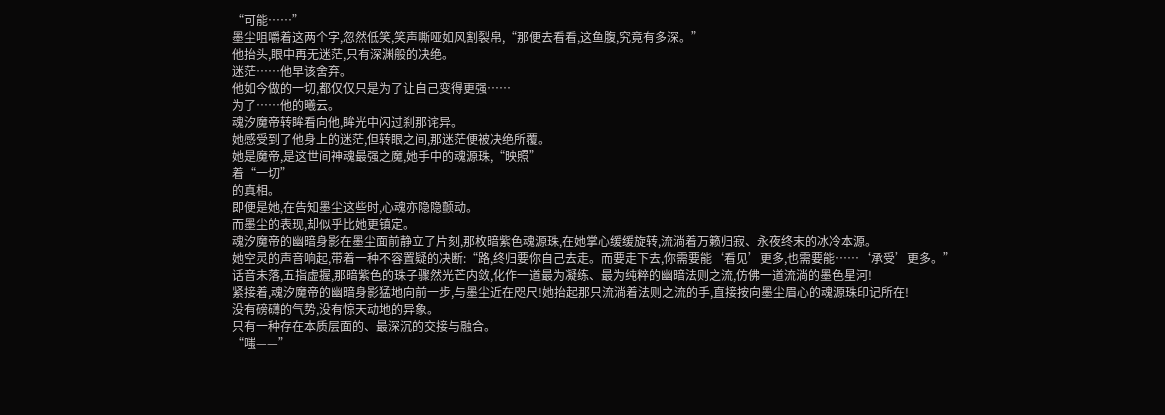“可能……”
墨尘咀嚼着这两个字,忽然低笑,笑声嘶哑如风割裂帛,“那便去看看,这鱼腹,究竟有多深。”
他抬头,眼中再无迷茫,只有深渊般的决绝。
迷茫……他早该舍弃。
他如今做的一切,都仅仅只是为了让自己变得更强……
为了……他的曦云。
魂汐魔帝转眸看向他,眸光中闪过刹那诧异。
她感受到了他身上的迷茫,但转眼之间,那迷茫便被决绝所覆。
她是魔帝,是这世间神魂最强之魔,她手中的魂源珠,“映照”
着“一切”
的真相。
即便是她,在告知墨尘这些时,心魂亦隐隐颤动。
而墨尘的表现,却似乎比她更镇定。
魂汐魔帝的幽暗身影在墨尘面前静立了片刻,那枚暗紫色魂源珠,在她掌心缓缓旋转,流淌着万籁归寂、永夜终末的冰冷本源。
她空灵的声音响起,带着一种不容置疑的决断:“路,终归要你自己去走。而要走下去,你需要能‘看见’更多,也需要能……‘承受’更多。”
话音未落,五指虚握,那暗紫色的珠子骤然光芒内敛,化作一道最为凝练、最为纯粹的幽暗法则之流,仿佛一道流淌的墨色星河!
紧接着,魂汐魔帝的幽暗身影猛地向前一步,与墨尘近在咫尺!她抬起那只流淌着法则之流的手,直接按向墨尘眉心的魂源珠印记所在!
没有磅礴的气势,没有惊天动地的异象。
只有一种存在本质层面的、最深沉的交接与融合。
“嗤——”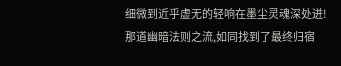细微到近乎虚无的轻响在墨尘灵魂深处迸!
那道幽暗法则之流,如同找到了最终归宿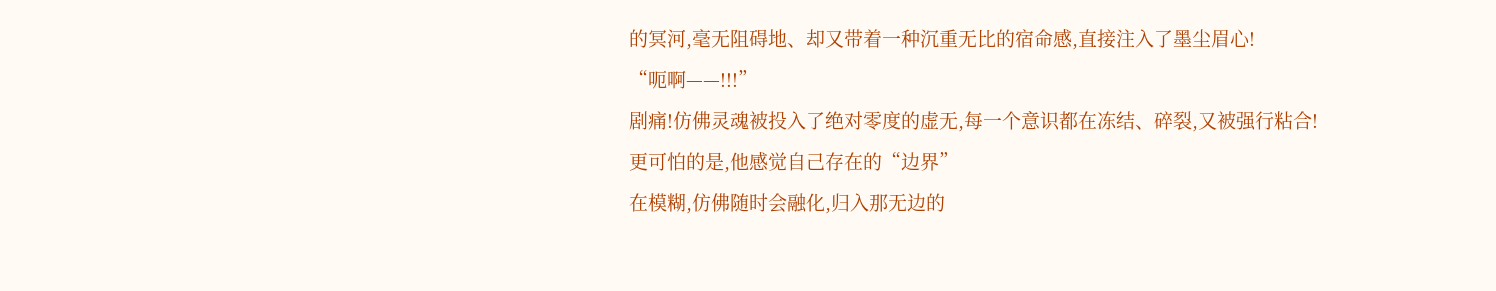的冥河,毫无阻碍地、却又带着一种沉重无比的宿命感,直接注入了墨尘眉心!
“呃啊——!!!”
剧痛!仿佛灵魂被投入了绝对零度的虚无,每一个意识都在冻结、碎裂,又被强行粘合!
更可怕的是,他感觉自己存在的“边界”
在模糊,仿佛随时会融化,归入那无边的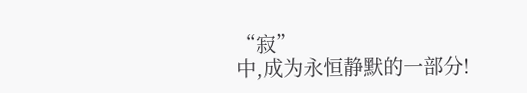“寂”
中,成为永恒静默的一部分!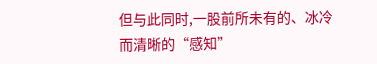但与此同时,一股前所未有的、冰冷而清晰的“感知”